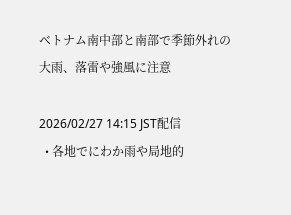ベトナム南中部と南部で季節外れの大雨、落雷や強風に注意

2026/02/27 14:15 JST配信
  • 各地でにわか雨や局地的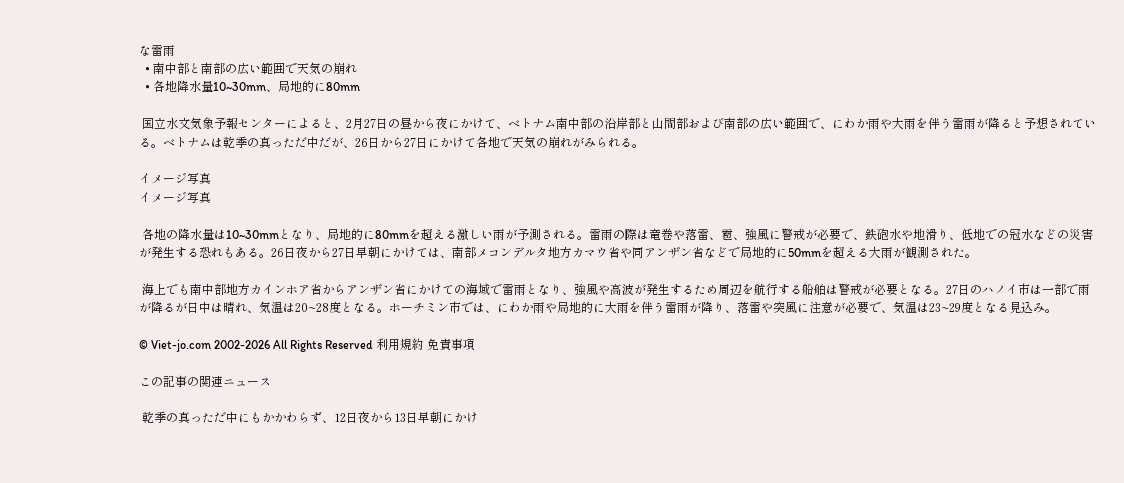な雷雨
  • 南中部と南部の広い範囲で天気の崩れ
  • 各地降水量10~30mm、局地的に80mm

 国立水文気象予報センターによると、2月27日の昼から夜にかけて、ベトナム南中部の沿岸部と山間部および南部の広い範囲で、にわか雨や大雨を伴う雷雨が降ると予想されている。ベトナムは乾季の真っただ中だが、26日から27日にかけて各地で天気の崩れがみられる。

イメージ写真
イメージ写真

 各地の降水量は10~30mmとなり、局地的に80mmを超える激しい雨が予測される。雷雨の際は竜巻や落雷、雹、強風に警戒が必要で、鉄砲水や地滑り、低地での冠水などの災害が発生する恐れもある。26日夜から27日早朝にかけては、南部メコンデルタ地方カマウ省や同アンザン省などで局地的に50mmを超える大雨が観測された。

 海上でも南中部地方カインホア省からアンザン省にかけての海域で雷雨となり、強風や高波が発生するため周辺を航行する船舶は警戒が必要となる。27日のハノイ市は一部で雨が降るが日中は晴れ、気温は20~28度となる。ホーチミン市では、にわか雨や局地的に大雨を伴う雷雨が降り、落雷や突風に注意が必要で、気温は23~29度となる見込み。

© Viet-jo.com 2002-2026 All Rights Reserved 利用規約 免責事項

この記事の関連ニュース

 乾季の真っただ中にもかかわらず、12日夜から13日早朝にかけ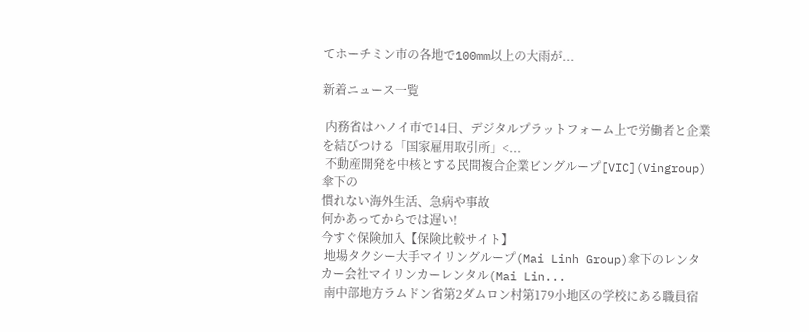てホーチミン市の各地で100mm以上の大雨が...

新着ニュース一覧

 内務省はハノイ市で14日、デジタルプラットフォーム上で労働者と企業を結びつける「国家雇用取引所」<...
 不動産開発を中核とする民間複合企業ビングループ[VIC](Vingroup)傘下の
慣れない海外生活、急病や事故
何かあってからでは遅い!
今すぐ保険加入【保険比較サイト】
 地場タクシー大手マイリングループ(Mai Linh Group)傘下のレンタカー会社マイリンカーレンタル(Mai Lin...
 南中部地方ラムドン省第2ダムロン村第179小地区の学校にある職員宿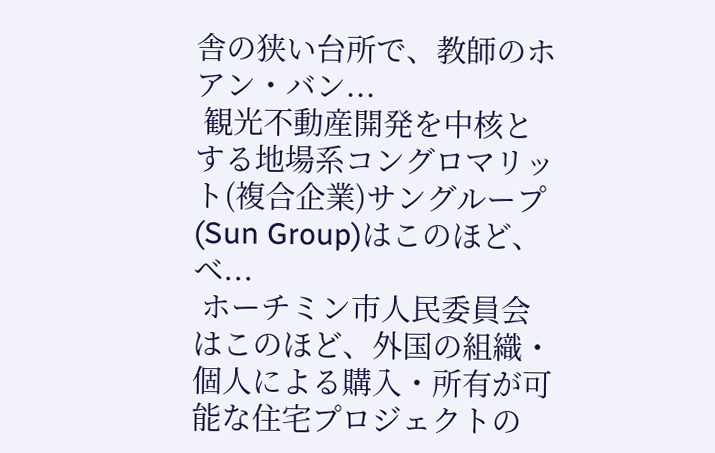舎の狭い台所で、教師のホアン・バン...
 観光不動産開発を中核とする地場系コングロマリット(複合企業)サングループ(Sun Group)はこのほど、ベ...
 ホーチミン市人民委員会はこのほど、外国の組織・個人による購入・所有が可能な住宅プロジェクトの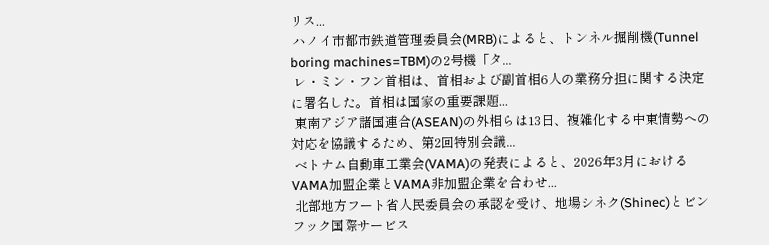リス...
 ハノイ市都市鉄道管理委員会(MRB)によると、トンネル掘削機(Tunnel boring machines=TBM)の2号機「タ...
 レ・ミン・フン首相は、首相および副首相6人の業務分担に関する決定に署名した。首相は国家の重要課題...
 東南アジア諸国連合(ASEAN)の外相らは13日、複雑化する中東情勢への対応を協議するため、第2回特別会議...
 ベトナム自動車工業会(VAMA)の発表によると、2026年3月におけるVAMA加盟企業とVAMA非加盟企業を合わせ...
 北部地方フート省人民委員会の承認を受け、地場シネク(Shinec)とビンフック国際サービス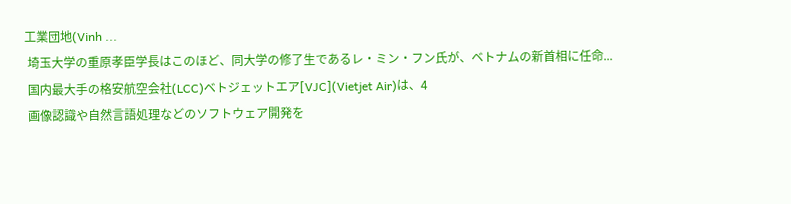工業団地(Vinh ...
 埼玉大学の重原孝臣学長はこのほど、同大学の修了生であるレ・ミン・フン氏が、ベトナムの新首相に任命...
 国内最大手の格安航空会社(LCC)ベトジェットエア[VJC](Vietjet Air)は、4
 画像認識や自然言語処理などのソフトウェア開発を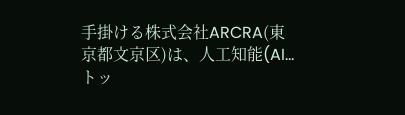手掛ける株式会社ARCRA(東京都文京区)は、人工知能(AI...
トッ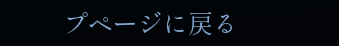プページに戻る